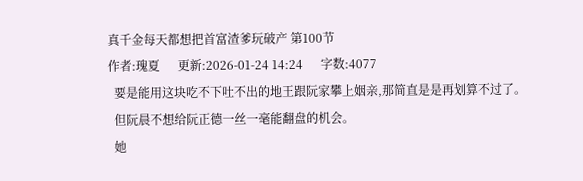真千金每天都想把首富渣爹玩破产 第100节
作者:瑰夏      更新:2026-01-24 14:24      字数:4077
  要是能用这块吃不下吐不出的地王跟阮家攀上姻亲,那简直是是再划算不过了。
  但阮晨不想给阮正德一丝一毫能翻盘的机会。
  她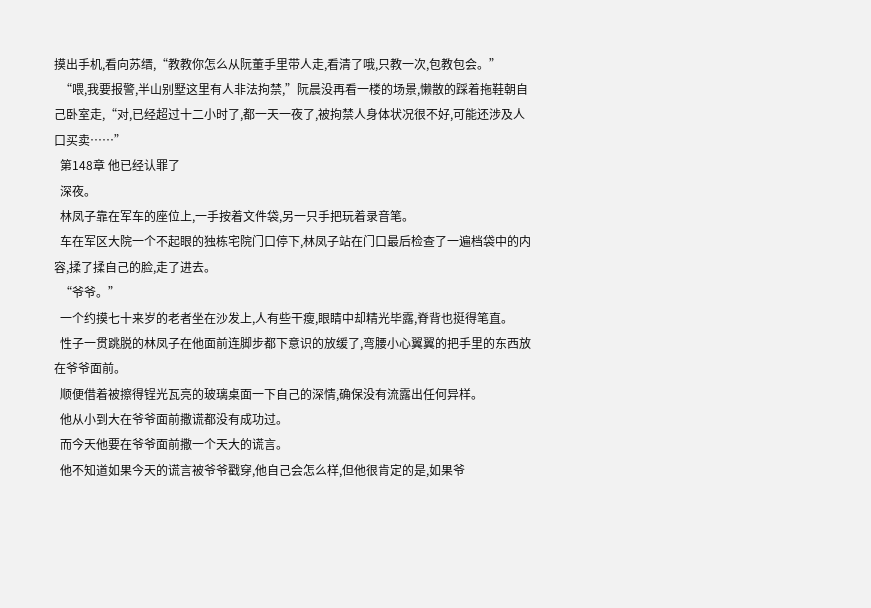摸出手机,看向苏缙,“教教你怎么从阮董手里带人走,看清了哦,只教一次,包教包会。”
  “喂,我要报警,半山别墅这里有人非法拘禁,”阮晨没再看一楼的场景,懒散的踩着拖鞋朝自己卧室走,“对,已经超过十二小时了,都一天一夜了,被拘禁人身体状况很不好,可能还涉及人口买卖……”
  第148章 他已经认罪了
  深夜。
  林凤子靠在军车的座位上,一手按着文件袋,另一只手把玩着录音笔。
  车在军区大院一个不起眼的独栋宅院门口停下,林凤子站在门口最后检查了一遍档袋中的内容,揉了揉自己的脸,走了进去。
  “爷爷。”
  一个约摸七十来岁的老者坐在沙发上,人有些干瘦,眼睛中却精光毕露,脊背也挺得笔直。
  性子一贯跳脱的林凤子在他面前连脚步都下意识的放缓了,弯腰小心翼翼的把手里的东西放在爷爷面前。
  顺便借着被擦得锃光瓦亮的玻璃桌面一下自己的深情,确保没有流露出任何异样。
  他从小到大在爷爷面前撒谎都没有成功过。
  而今天他要在爷爷面前撒一个天大的谎言。
  他不知道如果今天的谎言被爷爷戳穿,他自己会怎么样,但他很肯定的是,如果爷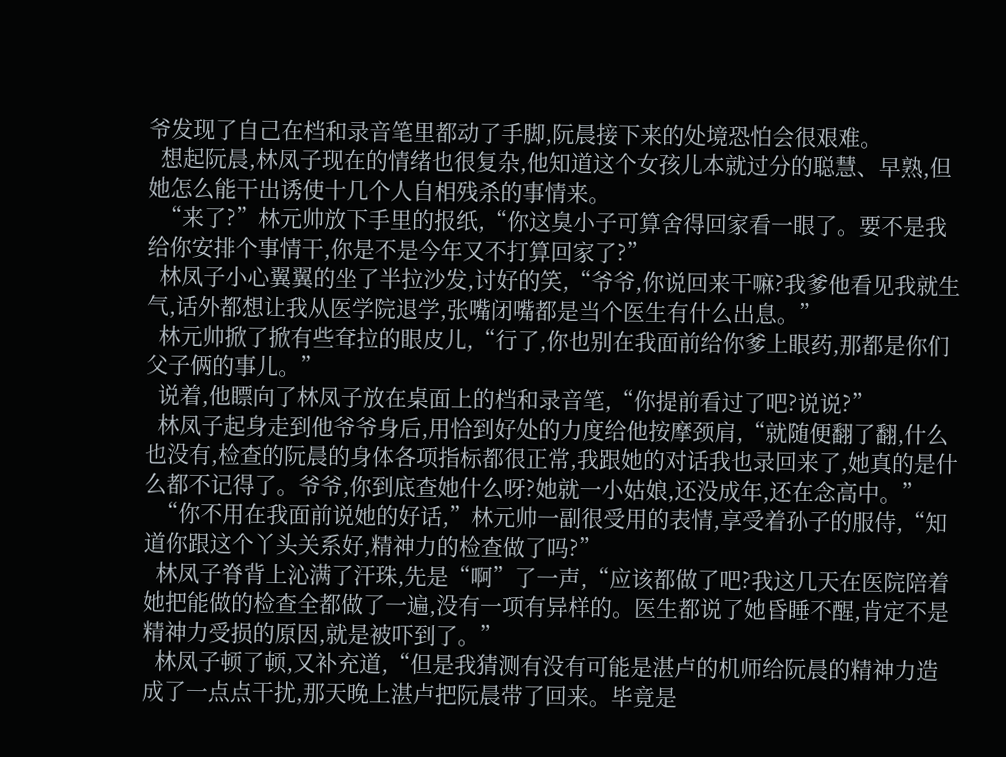爷发现了自己在档和录音笔里都动了手脚,阮晨接下来的处境恐怕会很艰难。
  想起阮晨,林凤子现在的情绪也很复杂,他知道这个女孩儿本就过分的聪慧、早熟,但她怎么能干出诱使十几个人自相残杀的事情来。
  “来了?”林元帅放下手里的报纸,“你这臭小子可算舍得回家看一眼了。要不是我给你安排个事情干,你是不是今年又不打算回家了?”
  林凤子小心翼翼的坐了半拉沙发,讨好的笑,“爷爷,你说回来干嘛?我爹他看见我就生气,话外都想让我从医学院退学,张嘴闭嘴都是当个医生有什么出息。”
  林元帅掀了掀有些耷拉的眼皮儿,“行了,你也别在我面前给你爹上眼药,那都是你们父子俩的事儿。”
  说着,他瞟向了林凤子放在桌面上的档和录音笔,“你提前看过了吧?说说?”
  林凤子起身走到他爷爷身后,用恰到好处的力度给他按摩颈肩,“就随便翻了翻,什么也没有,检查的阮晨的身体各项指标都很正常,我跟她的对话我也录回来了,她真的是什么都不记得了。爷爷,你到底查她什么呀?她就一小姑娘,还没成年,还在念高中。”
  “你不用在我面前说她的好话,”林元帅一副很受用的表情,享受着孙子的服侍,“知道你跟这个丫头关系好,精神力的检查做了吗?”
  林凤子脊背上沁满了汗珠,先是“啊”了一声,“应该都做了吧?我这几天在医院陪着她把能做的检查全都做了一遍,没有一项有异样的。医生都说了她昏睡不醒,肯定不是精神力受损的原因,就是被吓到了。”
  林凤子顿了顿,又补充道,“但是我猜测有没有可能是湛卢的机师给阮晨的精神力造成了一点点干扰,那天晚上湛卢把阮晨带了回来。毕竟是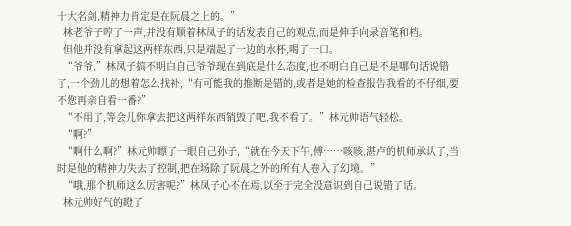十大名剑,精神力肯定是在阮晨之上的。”
  林老爷子哼了一声,并没有顺着林凤子的话发表自己的观点,而是伸手向录音笔和档。
  但他并没有拿起这两样东西,只是端起了一边的水杯,喝了一口。
  “爷爷,”林凤子搞不明白自己爷爷现在到底是什么态度,也不明白自己是不是哪句话说错了,一个劲儿的想着怎么找补,“有可能我的推断是错的,或者是她的检查报告我看的不仔细,要不您再亲自看一番?”
  “不用了,等会儿你拿去把这两样东西销毁了吧,我不看了。”林元帅语气轻松。
  “啊?”
  “啊什么啊?”林元帅瞟了一眼自己孙子,“就在今天下午,傅……咳咳,湛卢的机师承认了,当时是他的精神力失去了控制,把在场除了阮晨之外的所有人卷入了幻境。”
  “哦,那个机师这么厉害呢?”林凤子心不在焉,以至于完全没意识到自己说错了话。
  林元帅好气的瞪了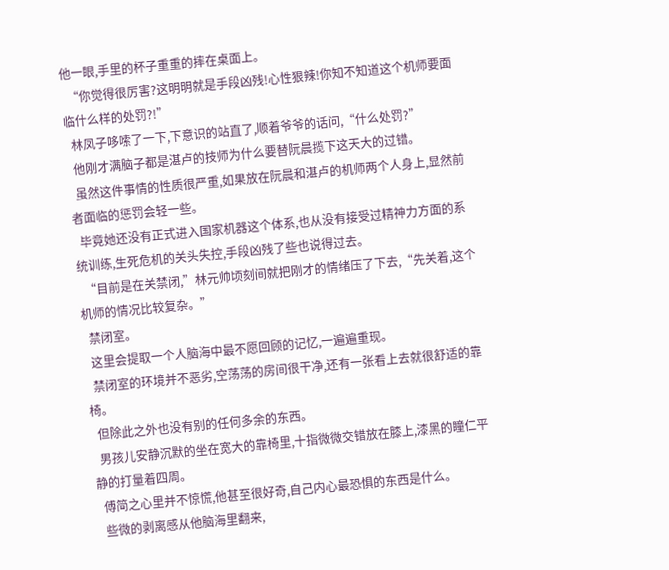他一眼,手里的杯子重重的摔在桌面上。
  “你觉得很厉害?这明明就是手段凶残!心性狠辣!你知不知道这个机师要面临什么样的处罚?!”
  林凤子哆嗦了一下,下意识的站直了,顺着爷爷的话问,“什么处罚?”
  他刚才满脑子都是湛卢的技师为什么要替阮晨揽下这天大的过错。
  虽然这件事情的性质很严重,如果放在阮晨和湛卢的机师两个人身上,显然前者面临的惩罚会轻一些。
  毕竟她还没有正式进入国家机器这个体系,也从没有接受过精神力方面的系统训练,生死危机的关头失控,手段凶残了些也说得过去。
  “目前是在关禁闭,”林元帅顷刻间就把刚才的情绪压了下去,“先关着,这个机师的情况比较复杂。”
  禁闭室。
  这里会提取一个人脑海中最不愿回顾的记忆,一遍遍重现。
  禁闭室的环境并不恶劣,空荡荡的房间很干净,还有一张看上去就很舒适的靠椅。
  但除此之外也没有别的任何多余的东西。
  男孩儿安静沉默的坐在宽大的靠椅里,十指微微交错放在膝上,漆黑的瞳仁平静的打量着四周。
  傅简之心里并不惊慌,他甚至很好奇,自己内心最恐惧的东西是什么。
  些微的剥离感从他脑海里翻来,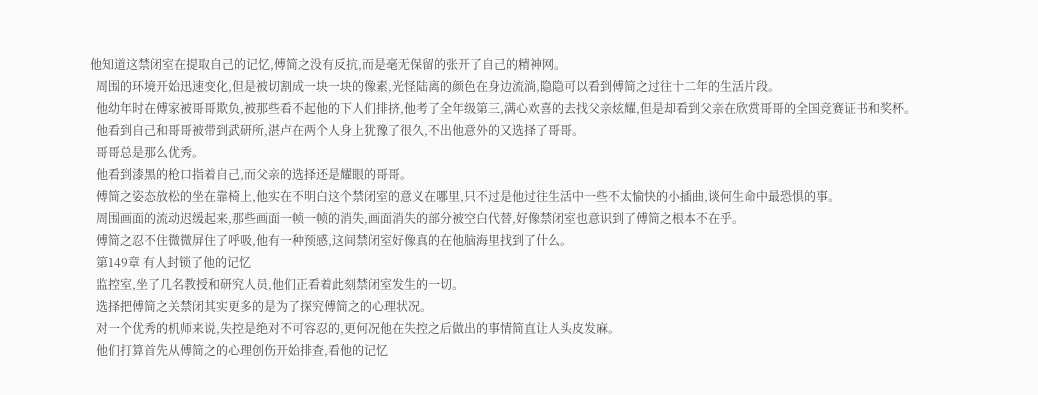他知道这禁闭室在提取自己的记忆,傅简之没有反抗,而是毫无保留的张开了自己的精神网。
  周围的环境开始迅速变化,但是被切割成一块一块的像素,光怪陆离的颜色在身边流淌,隐隐可以看到傅简之过往十二年的生活片段。
  他幼年时在傅家被哥哥欺负,被那些看不起他的下人们排挤,他考了全年级第三,满心欢喜的去找父亲炫耀,但是却看到父亲在欣赏哥哥的全国竞赛证书和奖杯。
  他看到自己和哥哥被带到武研所,湛卢在两个人身上犹豫了很久,不出他意外的又选择了哥哥。
  哥哥总是那么优秀。
  他看到漆黑的枪口指着自己,而父亲的选择还是耀眼的哥哥。
  傅简之姿态放松的坐在靠椅上,他实在不明白这个禁闭室的意义在哪里,只不过是他过往生活中一些不太愉快的小插曲,谈何生命中最恐惧的事。
  周围画面的流动迟缓起来,那些画面一帧一帧的消失,画面消失的部分被空白代替,好像禁闭室也意识到了傅简之根本不在乎。
  傅简之忍不住微微屏住了呼吸,他有一种预感,这间禁闭室好像真的在他脑海里找到了什么。
  第149章 有人封锁了他的记忆
  监控室,坐了几名教授和研究人员,他们正看着此刻禁闭室发生的一切。
  选择把傅简之关禁闭其实更多的是为了探究傅简之的心理状况。
  对一个优秀的机师来说,失控是绝对不可容忍的,更何况他在失控之后做出的事情简直让人头皮发麻。
  他们打算首先从傅简之的心理创伤开始排查,看他的记忆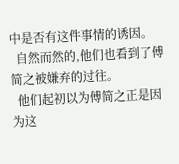中是否有这件事情的诱因。
  自然而然的,他们也看到了傅简之被嫌弃的过往。
  他们起初以为傅简之正是因为这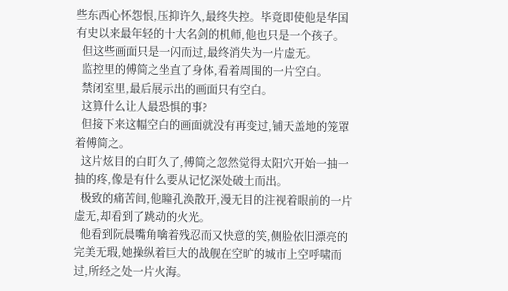些东西心怀怨恨,压抑许久,最终失控。毕竟即使他是华国有史以来最年轻的十大名剑的机师,他也只是一个孩子。
  但这些画面只是一闪而过,最终消失为一片虚无。
  监控里的傅简之坐直了身体,看着周围的一片空白。
  禁闭室里,最后展示出的画面只有空白。
  这算什么让人最恐惧的事?
  但接下来这幅空白的画面就没有再变过,铺天盖地的笼罩着傅简之。
  这片炫目的白盯久了,傅简之忽然觉得太阳穴开始一抽一抽的疼,像是有什么要从记忆深处破土而出。
  极致的痛苦间,他瞳孔涣散开,漫无目的注视着眼前的一片虚无,却看到了跳动的火光。
  他看到阮晨嘴角噙着残忍而又快意的笑,侧脸依旧漂亮的完美无瑕,她操纵着巨大的战舰在空旷的城市上空呼啸而过,所经之处一片火海。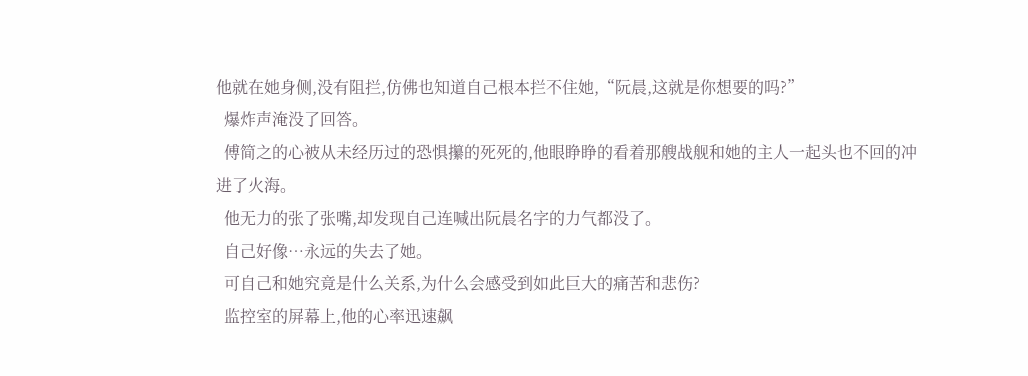他就在她身侧,没有阻拦,仿佛也知道自己根本拦不住她,“阮晨,这就是你想要的吗?”
  爆炸声淹没了回答。
  傅简之的心被从未经历过的恐惧攥的死死的,他眼睁睁的看着那艘战舰和她的主人一起头也不回的冲进了火海。
  他无力的张了张嘴,却发现自己连喊出阮晨名字的力气都没了。
  自己好像…永远的失去了她。
  可自己和她究竟是什么关系,为什么会感受到如此巨大的痛苦和悲伤?
  监控室的屏幕上,他的心率迅速飙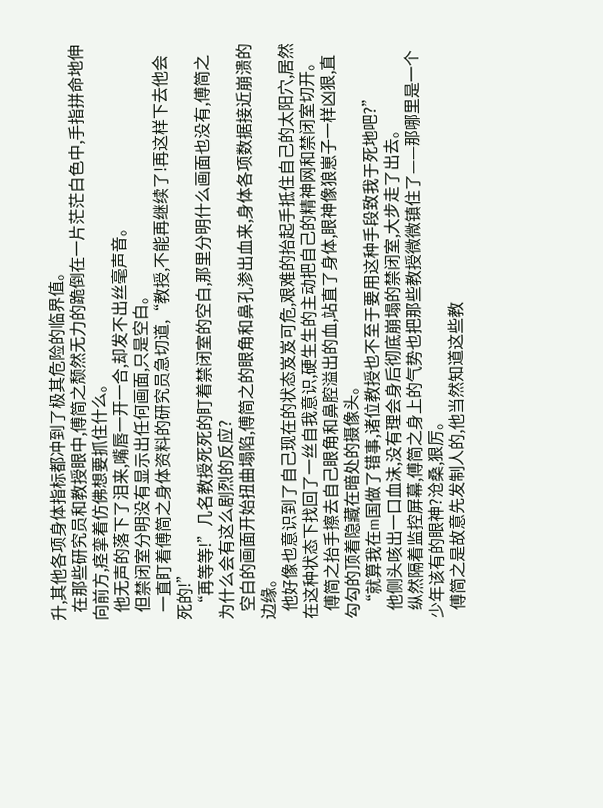升,其他各项身体指标都冲到了极其危险的临界值。
  在那些研究员和教授眼中,傅简之颓然无力的跪倒在一片茫茫白色中,手指拼命地伸向前方,痉挛着仿佛想要抓住什么。
  他无声的落下了泪来,嘴唇一开一合,却发不出丝毫声音。
  但禁闭室分明没有显示出任何画面,只是空白。
  一直盯着傅简之身体资料的研究员急切道,“教授,不能再继续了!再这样下去他会死的!”
  “再等等!”几名教授死死的盯着禁闭室的空白,那里分明什么画面也没有,傅简之为什么会有这么剧烈的反应?
  空白的画面开始扭曲塌陷,傅简之的眼角和鼻孔渗出血来,身体各项数据接近崩溃的边缘。
  他好像也意识到了自己现在的状态岌岌可危,艰难的抬起手抵住自己的太阳穴,居然在这种状态下找回了一丝自我意识,硬生生的主动把自己的精神网和禁闭室切开。
  傅简之抬手擦去自己眼角和鼻腔溢出的血,站直了身体,眼神像狼崽子一样凶狠,直勾勾的顶着隐藏在暗处的摄像头。
  “就算我在m国做了错事,诸位教授也不至于要用这种手段致我于死地吧?”
  他侧头咳出一口血沫,没有理会身后彻底崩塌的禁闭室,大步走了出去。
  纵然隔着监控屏幕,傅简之身上的气势也把那些教授微微镇住了——那哪里是一个少年该有的眼神?沧桑,狠厉。
  傅简之是故意先发制人的,他当然知道这些教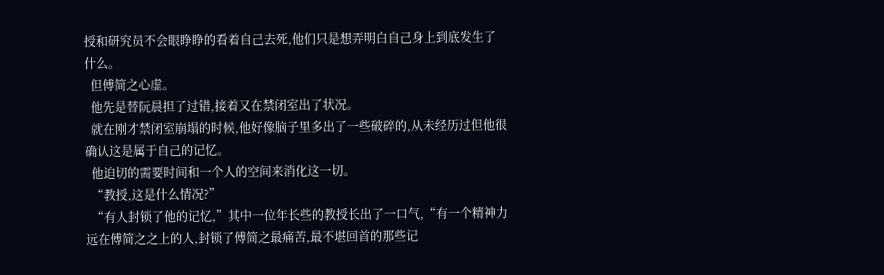授和研究员不会眼睁睁的看着自己去死,他们只是想弄明白自己身上到底发生了什么。
  但傅简之心虚。
  他先是替阮晨担了过错,接着又在禁闭室出了状况。
  就在刚才禁闭室崩塌的时候,他好像脑子里多出了一些破碎的,从未经历过但他很确认这是属于自己的记忆。
  他迫切的需要时间和一个人的空间来消化这一切。
  “教授,这是什么情况?”
  “有人封锁了他的记忆,”其中一位年长些的教授长出了一口气,“有一个精神力远在傅简之之上的人,封锁了傅简之最痛苦,最不堪回首的那些记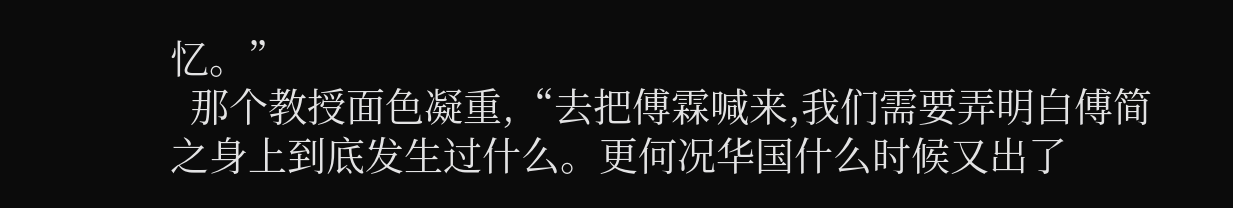忆。”
  那个教授面色凝重,“去把傅霖喊来,我们需要弄明白傅简之身上到底发生过什么。更何况华国什么时候又出了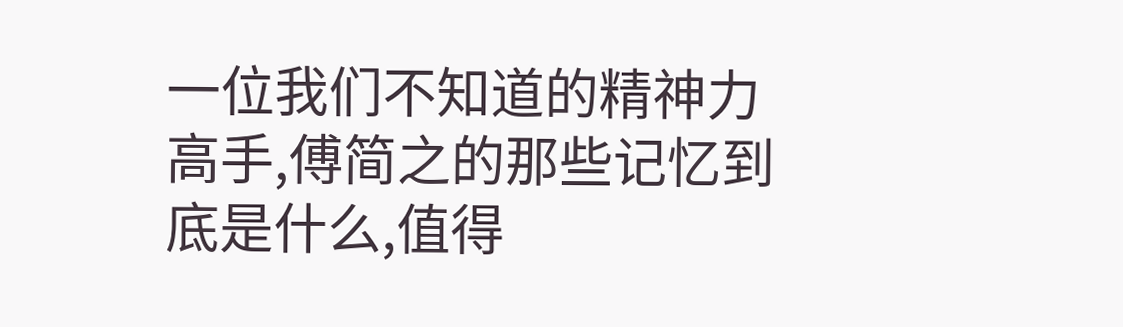一位我们不知道的精神力高手,傅简之的那些记忆到底是什么,值得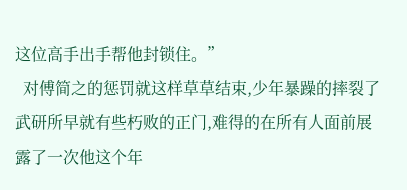这位高手出手帮他封锁住。”
  对傅简之的惩罚就这样草草结束,少年暴躁的摔裂了武研所早就有些朽败的正门,难得的在所有人面前展露了一次他这个年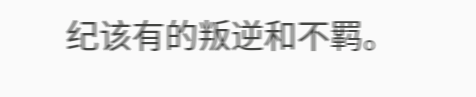纪该有的叛逆和不羁。